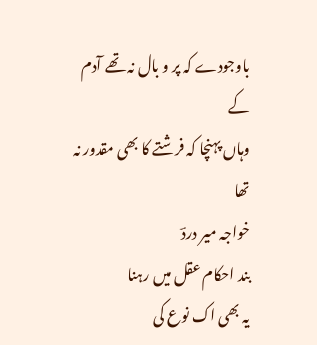باوجودے کہ پر و بال نہ تھے آدم کے
وہاں پہنچا کہ فرشتے کا بھی مقدور نہ تھا
خواجہ میر دردؔ
بند احکام عقل میں رہنا
یہ بھی اک نوع کی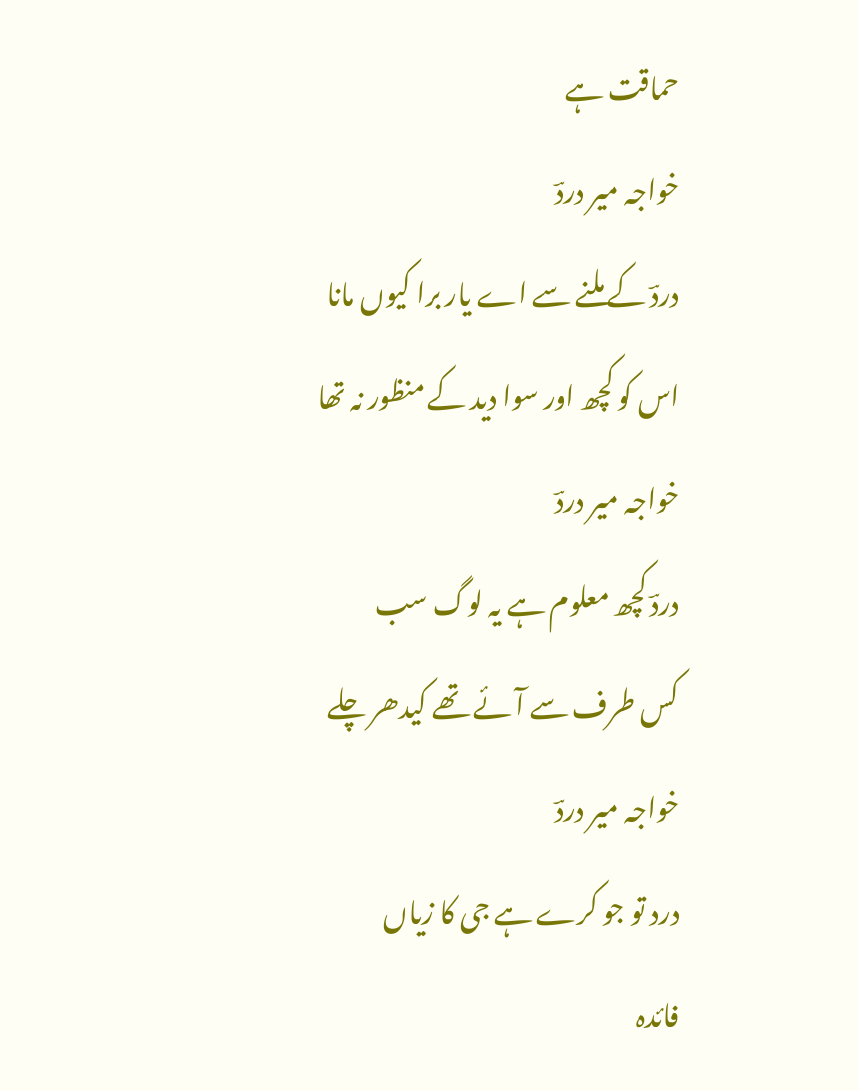حماقت ہے
خواجہ میر دردؔ
دردؔ کے ملنے سے اے یار برا کیوں مانا
اس کو کچھ اور سوا دید کے منظور نہ تھا
خواجہ میر دردؔ
دردؔ کچھ معلوم ہے یہ لوگ سب
کس طرف سے آئے تھے کیدھر چلے
خواجہ میر دردؔ
درد تو جو کرے ہے جی کا زیاں
فائدہ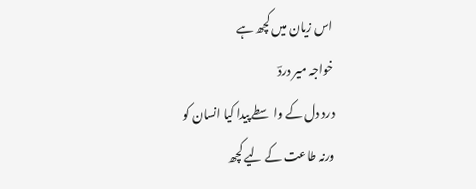اس زیان میں کچھ ہے
خواجہ میر دردؔ
درد دل کے واسطے پیدا کیا انسان کو
ورنہ طاعت کے لیے کچھ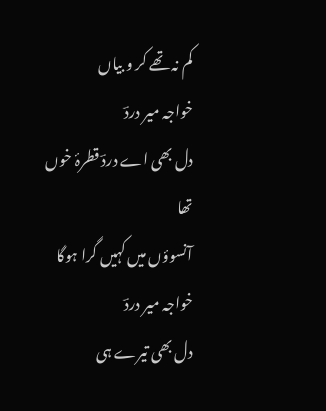کم نہ تھے کر و بیاں
خواجہ میر دردؔ
دل بھی اے دردؔ قطرۂ خوں تھا
آنسوؤں میں کہیں گرا ہوگا
خواجہ میر دردؔ
دل بھی تیرے ہی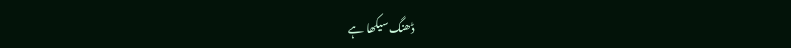ڈھنگ سیکھا ہے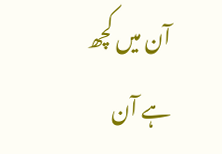آن میں کچھ ہے آن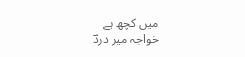میں کچھ ہے
خواجہ میر دردؔ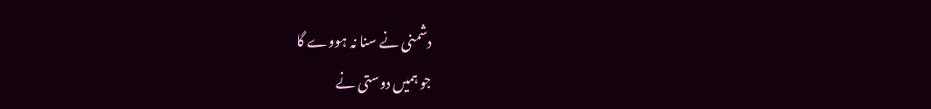دشمنی نے سنا نہ ہووے گا
جو ہمیں دوستی نے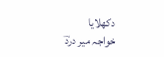دکھلایا
خواجہ میر دردؔ